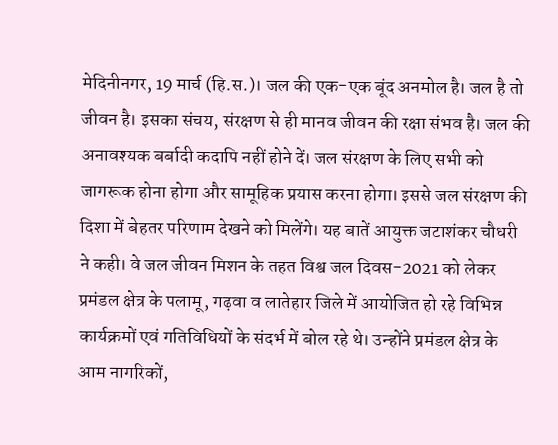मेदिनीनगर, 19 मार्च (हि.स.)। जल की एक-एक बूंद अनमोल है। जल है तो जीवन है। इसका संचय, संरक्षण से ही मानव जीवन की रक्षा संभव है। जल की अनावश्यक बर्बादी कदापि नहीं होने दें। जल संरक्षण के लिए सभी को जागरूक होना होगा और सामूहिक प्रयास करना होगा। इससे जल संरक्षण की दिशा में बेहतर परिणाम देखने को मिलेंगे। यह बातें आयुक्त जटाशंकर चौधरी ने कही। वे जल जीवन मिशन के तहत विश्व जल दिवस-2021 को लेकर प्रमंडल क्षेत्र के पलामू, गढ़वा व लातेहार जिले में आयोजित हो रहे विभिन्न कार्यक्रमों एवं गतिविधियों के संदर्भ में बोल रहे थे। उन्होंने प्रमंडल क्षेत्र के आम नागरिकों,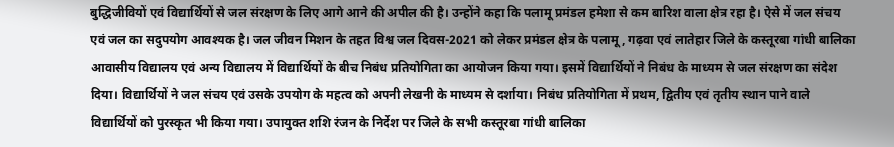बुद्धिजीवियों एवं विद्यार्थियों से जल संरक्षण के लिए आगे आने की अपील की है। उन्होंने कहा कि पलामू प्रमंडल हमेशा से कम बारिश वाला क्षेत्र रहा है। ऐसे में जल संचय एवं जल का सदुपयोग आवश्यक है। जल जीवन मिशन के तहत विश्व जल दिवस-2021 को लेकर प्रमंडल क्षेत्र के पलामू, गढ़वा एवं लातेहार जिले के कस्तूरबा गांधी बालिका आवासीय विद्यालय एवं अन्य विद्यालय में विद्यार्थियों के बीच निबंध प्रतियोगिता का आयोजन किया गया। इसमें विद्यार्थियों ने निबंध के माध्यम से जल संरक्षण का संदेश दिया। विद्यार्थियों ने जल संचय एवं उसके उपयोग के महत्व को अपनी लेखनी के माध्यम से दर्शाया। निबंध प्रतियोगिता में प्रथम, द्वितीय एवं तृतीय स्थान पाने वाले विद्यार्थियों को पुरस्कृत भी किया गया। उपायुक्त शशि रंजन के निर्देश पर जिले के सभी कस्तूरबा गांधी बालिका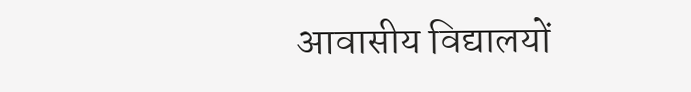आवासीय विद्यालयों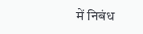में निबंध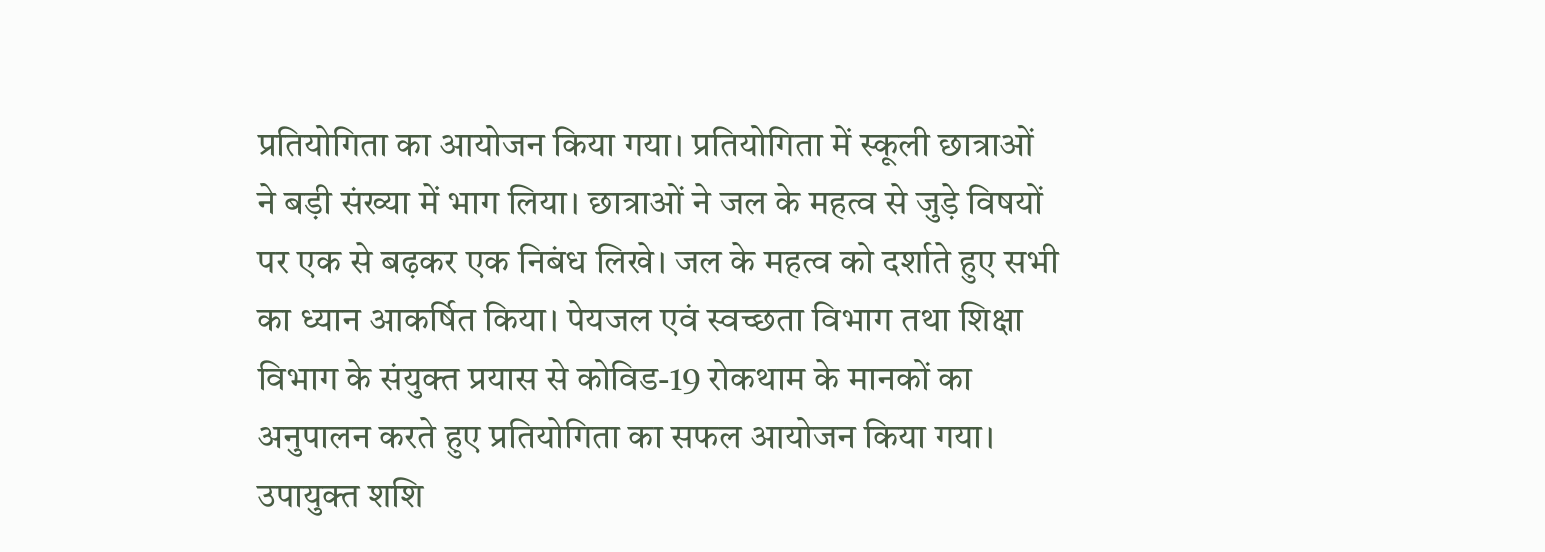प्रतियोगिता का आयोजन किया गया। प्रतियोगिता में स्कूली छात्राओं ने बड़ी संख्या में भाग लिया। छात्राओं ने जल के महत्व से जुड़े विषयों पर एक से बढ़कर एक निबंध लिखे। जल के महत्व को दर्शाते हुए सभी का ध्यान आकर्षित किया। पेयजल एवं स्वच्छता विभाग तथा शिक्षा विभाग के संयुक्त प्रयास से कोविड-19 रोकथाम के मानकों का अनुपालन करते हुए प्रतियोगिता का सफल आयोजन किया गया। उपायुक्त शशि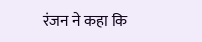रंजन ने कहा कि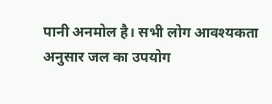पानी अनमोल है। सभी लोग आवश्यकता अनुसार जल का उपयोग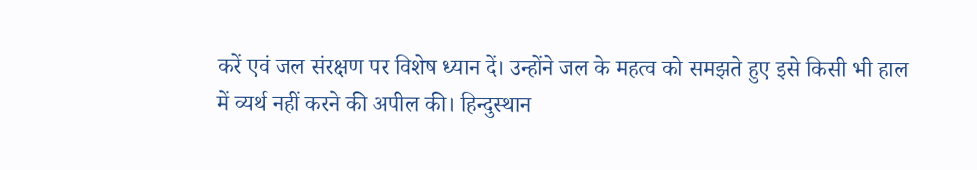करें एवं जल संरक्षण पर विशेष ध्यान दें। उन्होंने जल के महत्व को समझते हुए इसे किसी भी हाल में व्यर्थ नहीं करने की अपील की। हिन्दुस्थान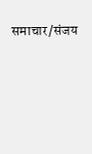समाचार/संजय